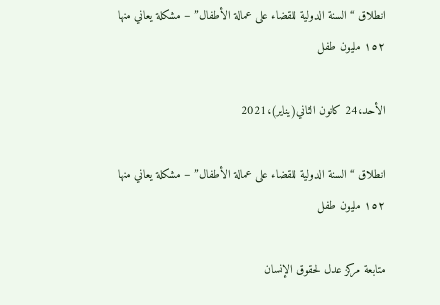انطلاق “السنة الدولية للقضاء على عمالة الأطفال” – مشكلة يعاني منها ١٥٢ مليون طفل

الأحد،24 كانون الثاني(يناير)،2021

انطلاق “السنة الدولية للقضاء على عمالة الأطفال” – مشكلة يعاني منها ١٥٢ مليون طفل

متابعة مركز عدل لحقوق الإنسان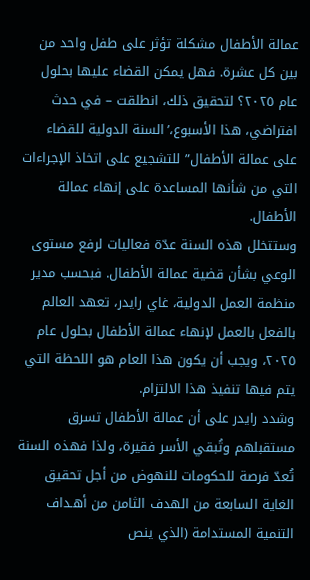عمالة الأطفال مشكلة تؤثر على طفل واحد من بين كل عشرة. فهل يمكن القضاء عليها بحلول عام ٢٠٢٥؟ لتحقيق ذلك، انطلقت – في حدث افتراضي، هذا الأسبوع،’السنة الدولية للقضاء على عمالة الأطفال” للتشجيع على اتخاذ الإجراءات التي من شأنها المساعدة على إنهاء عمالة الأطفال.
وستتخلل هذه السنة عدّة فعاليات لرفع مستوى الوعي بشأن قضية عمالة الأطفال. فبحسب مدير منظمة العمل الدولية، غاي رايدر، تعهد العالم بالفعل بالعمل لإنهاء عمالة الأطفال بحلول عام ٢٠٢٥، ويجب أن يكون هذا العام هو اللحظة التي يتم فيها تنفيذ هذا الالتزام.
وشدد رايدر على أن عمالة الأطفال تسرق مستقبلهم وتُبقي الأسر فقيرة، ولذا فهذه السنة تُعدّ فرصة للحكومات للنهوض من أجل تحقيق الغاية السابعة من الهدف الثامن من أهـداف التنمية المستدامة (الذي ينص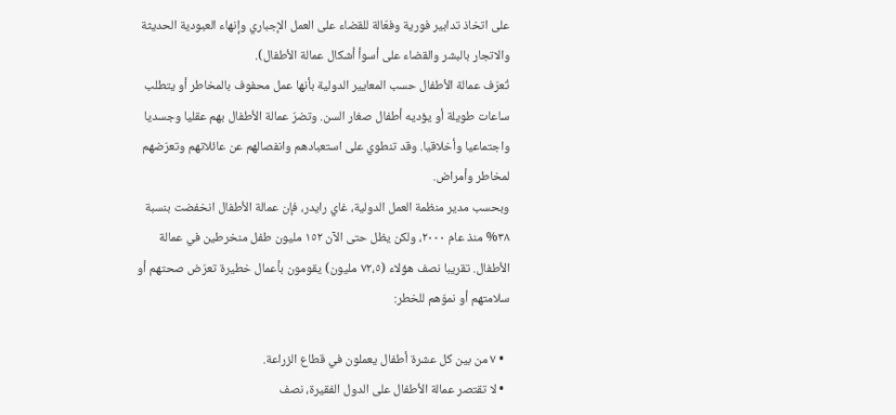على اتخاذ تدابير فورية وفعّالة للقضاء على العمل الإجباري وإنهاء العبودية الحديثة والاتجار بالبشر والقضاء على أسوأ أشكال عمالة الأطفال).
تُعرّف عمالة الأطفال حسب المعايير الدولية بأنها عمل محفوف بالمخاطر أو يتطلب ساعات طويلة أو يؤديه أطفال صغار السن. وتضرّ عمالة الأطفال بهم عقليا وجسديا واجتماعيا وأخلاقيا. وقد تنطوي على استعبادهم وانفصالهم عن عائلاتهم وتعرّضهم لمخاطر وأمراض.
وبحسب مدير منظمة العمل الدولية، غاي رايدر، فإن عمالة الأطفال انخفضت بنسبة ٣٨% منذ عام ٢٠٠٠، ولكن يظل حتى الآن ١٥٢ مليون طفل منخرطين في عمالة الأطفال. تقريبا نصف هؤلاء (٧٢،٥ مليون) يقومون بأعمال خطيرة تعرّض صحتهم أو سلامتهم أو نموّهم للخطر:

  • ٧ من بين كل عشرة أطفال يعملون في قطاع الزراعة.
  • لا تقتصر عمالة الأطفال على الدول الفقيرة، نصف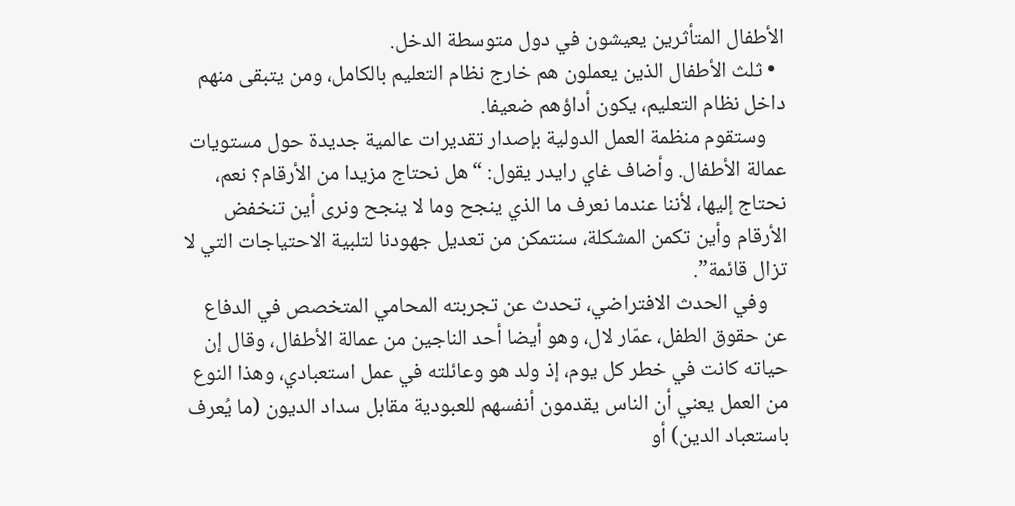الأطفال المتأثرين يعيشون في دول متوسطة الدخل.
  • ثلث الأطفال الذين يعملون هم خارج نظام التعليم بالكامل، ومن يتبقى منهم داخل نظام التعليم، يكون أداؤهم ضعيفا.
    وستقوم منظمة العمل الدولية بإصدار تقديرات عالمية جديدة حول مستويات عمالة الأطفال. وأضاف غاي رايدر يقول: “هل نحتاج مزيدا من الأرقام؟ نعم، نحتاج إليها، لأننا عندما نعرف ما الذي ينجح وما لا ينجح ونرى أين تنخفض الأرقام وأين تكمن المشكلة، سنتمكن من تعديل جهودنا لتلبية الاحتياجات التي لا تزال قائمة”.
    وفي الحدث الافتراضي، تحدث عن تجربته المحامي المتخصص في الدفاع عن حقوق الطفل، عمّار لال، وهو أيضا أحد الناجين من عمالة الأطفال، وقال إن حياته كانت في خطر كل يوم، إذ ولد هو وعائلته في عمل استعبادي، وهذا النوع من العمل يعني أن الناس يقدمون أنفسهم للعبودية مقابل سداد الديون (ما يُعرف باستعباد الدين) أو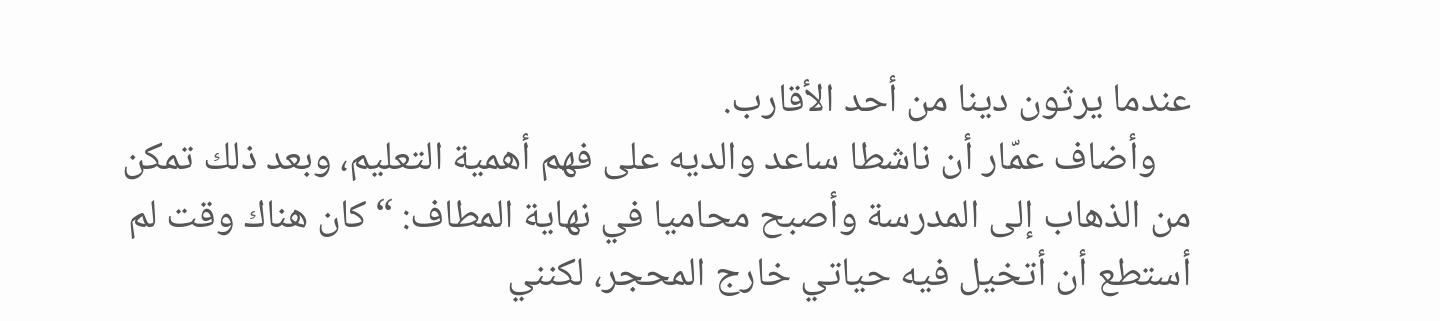عندما يرثون دينا من أحد الأقارب.
    وأضاف عمّار أن ناشطا ساعد والديه على فهم أهمية التعليم، وبعد ذلك تمكن من الذهاب إلى المدرسة وأصبح محاميا في نهاية المطاف: “كان هناك وقت لم أستطع أن أتخيل فيه حياتي خارج المحجر، لكنني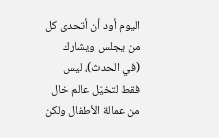اليوم أود أن أتحدى كل من يجلس ويشارك (في الحدث)، ليس فقط لتخيّل عالم خال من عمالة الأطفال ولكن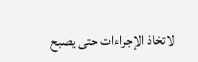لاتخاذ الإجراءات حتى يصبح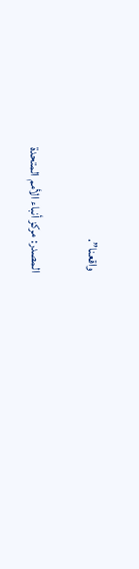واقعنا”.

المصدر: مركز أنباء الأمم المتحدة